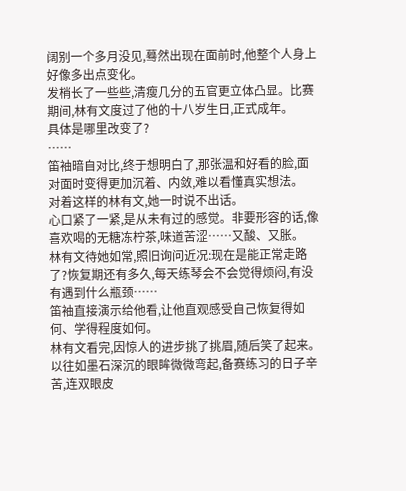阔别一个多月没见,蓦然出现在面前时,他整个人身上好像多出点变化。
发梢长了一些些,清瘦几分的五官更立体凸显。比赛期间,林有文度过了他的十八岁生日,正式成年。
具体是哪里改变了?
……
笛袖暗自对比,终于想明白了,那张温和好看的脸,面对面时变得更加沉着、内敛,难以看懂真实想法。
对着这样的林有文,她一时说不出话。
心口紧了一紧,是从未有过的感觉。非要形容的话,像喜欢喝的无糖冻柠茶,味道苦涩……又酸、又胀。
林有文待她如常,照旧询问近况:现在是能正常走路了?恢复期还有多久,每天练琴会不会觉得烦闷,有没有遇到什么瓶颈……
笛袖直接演示给他看,让他直观感受自己恢复得如何、学得程度如何。
林有文看完,因惊人的进步挑了挑眉,随后笑了起来。
以往如墨石深沉的眼眸微微弯起,备赛练习的日子辛苦,连双眼皮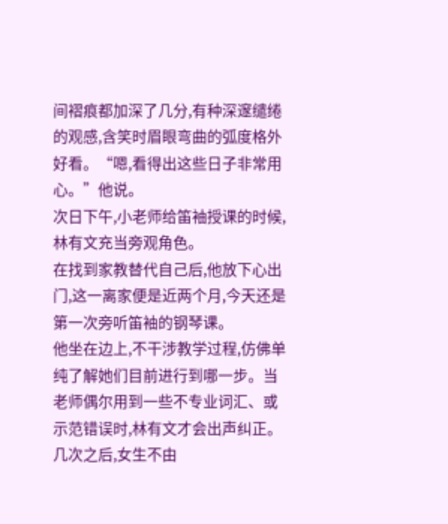间褶痕都加深了几分,有种深邃缱绻的观感,含笑时眉眼弯曲的弧度格外好看。“嗯,看得出这些日子非常用心。”他说。
次日下午,小老师给笛袖授课的时候,林有文充当旁观角色。
在找到家教替代自己后,他放下心出门,这一离家便是近两个月,今天还是第一次旁听笛袖的钢琴课。
他坐在边上,不干涉教学过程,仿佛单纯了解她们目前进行到哪一步。当老师偶尔用到一些不专业词汇、或示范错误时,林有文才会出声纠正。
几次之后,女生不由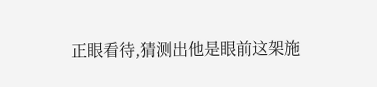正眼看待,猜测出他是眼前这架施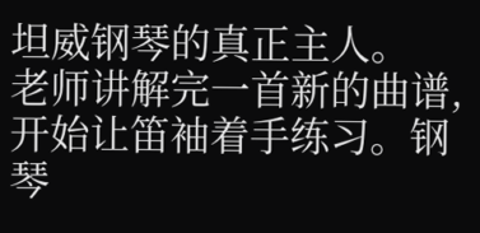坦威钢琴的真正主人。
老师讲解完一首新的曲谱,开始让笛袖着手练习。钢琴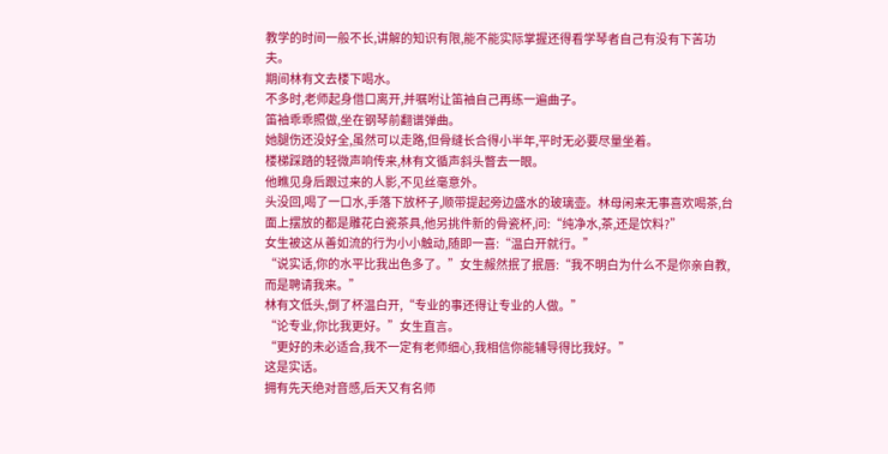教学的时间一般不长,讲解的知识有限,能不能实际掌握还得看学琴者自己有没有下苦功夫。
期间林有文去楼下喝水。
不多时,老师起身借口离开,并嘱咐让笛袖自己再练一遍曲子。
笛袖乖乖照做,坐在钢琴前翻谱弹曲。
她腿伤还没好全,虽然可以走路,但骨缝长合得小半年,平时无必要尽量坐着。
楼梯踩踏的轻微声响传来,林有文循声斜头瞥去一眼。
他瞧见身后跟过来的人影,不见丝毫意外。
头没回,喝了一口水,手落下放杯子,顺带提起旁边盛水的玻璃壶。林母闲来无事喜欢喝茶,台面上摆放的都是雕花白瓷茶具,他另挑件新的骨瓷杯,问:“纯净水,茶,还是饮料?”
女生被这从善如流的行为小小触动,随即一喜:“温白开就行。”
“说实话,你的水平比我出色多了。”女生赧然抿了抿唇:“我不明白为什么不是你亲自教,而是聘请我来。”
林有文低头,倒了杯温白开,“专业的事还得让专业的人做。”
“论专业,你比我更好。”女生直言。
“更好的未必适合,我不一定有老师细心,我相信你能辅导得比我好。”
这是实话。
拥有先天绝对音感,后天又有名师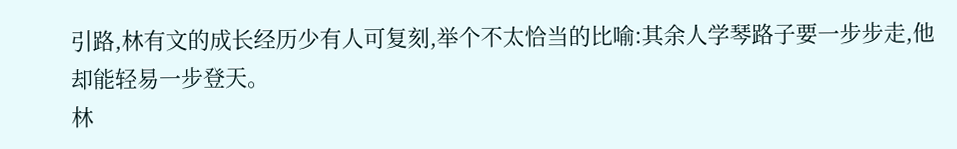引路,林有文的成长经历少有人可复刻,举个不太恰当的比喻:其余人学琴路子要一步步走,他却能轻易一步登天。
林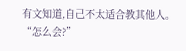有文知道,自己不太适合教其他人。
“怎么会?”